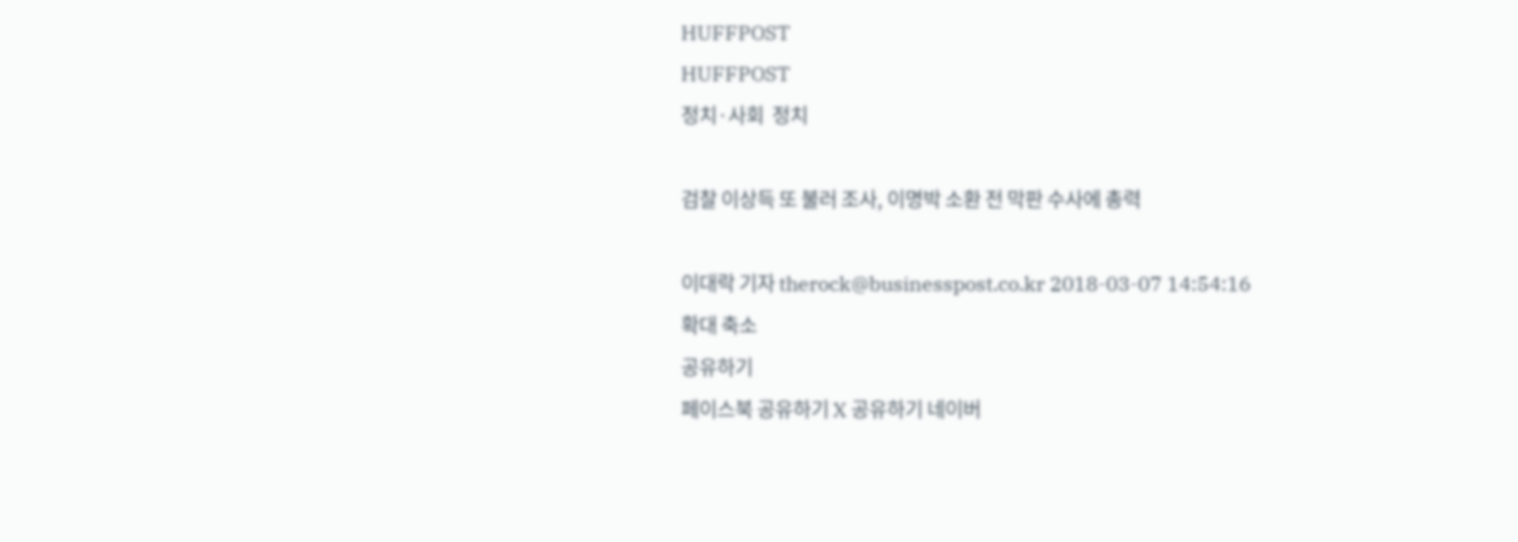HUFFPOST
HUFFPOST
정치·사회  정치

검찰 이상득 또 불러 조사, 이명박 소환 전 막판 수사에 총력

이대락 기자 therock@businesspost.co.kr 2018-03-07 14:54:16
확대 축소
공유하기
페이스북 공유하기 X 공유하기 네이버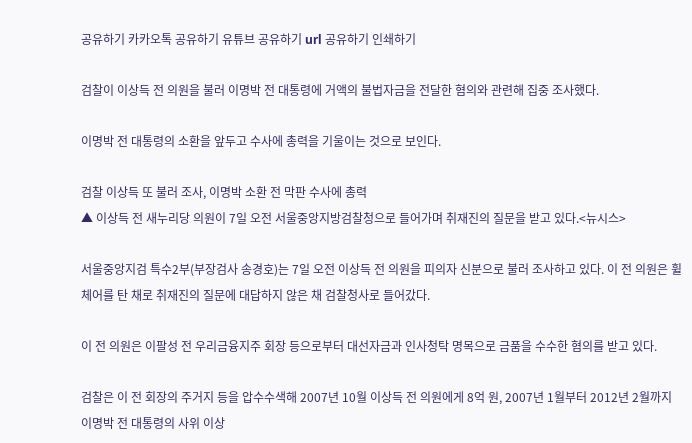공유하기 카카오톡 공유하기 유튜브 공유하기 url 공유하기 인쇄하기

검찰이 이상득 전 의원을 불러 이명박 전 대통령에 거액의 불법자금을 전달한 혐의와 관련해 집중 조사했다.

이명박 전 대통령의 소환을 앞두고 수사에 총력을 기울이는 것으로 보인다.

검찰 이상득 또 불러 조사, 이명박 소환 전 막판 수사에 총력
▲ 이상득 전 새누리당 의원이 7일 오전 서울중앙지방검찰청으로 들어가며 취재진의 질문을 받고 있다.<뉴시스>

서울중앙지검 특수2부(부장검사 송경호)는 7일 오전 이상득 전 의원을 피의자 신분으로 불러 조사하고 있다. 이 전 의원은 휠체어를 탄 채로 취재진의 질문에 대답하지 않은 채 검찰청사로 들어갔다.

이 전 의원은 이팔성 전 우리금융지주 회장 등으로부터 대선자금과 인사청탁 명목으로 금품을 수수한 혐의를 받고 있다.

검찰은 이 전 회장의 주거지 등을 압수수색해 2007년 10월 이상득 전 의원에게 8억 원, 2007년 1월부터 2012년 2월까지 이명박 전 대통령의 사위 이상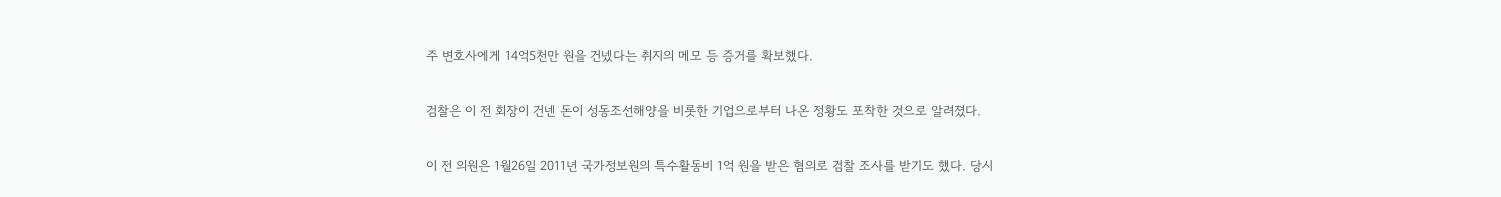주 변호사에게 14억5천만 원을 건넸다는 취지의 메모 등 증거를 확보했다.

검찰은 이 전 회장이 건넨 돈이 성동조선해양을 비롯한 기업으로부터 나온 정황도 포착한 것으로 알려졌다.

이 전 의원은 1월26일 2011년 국가정보원의 특수활동비 1억 원을 받은 혐의로 검찰 조사를 받기도 했다. 당시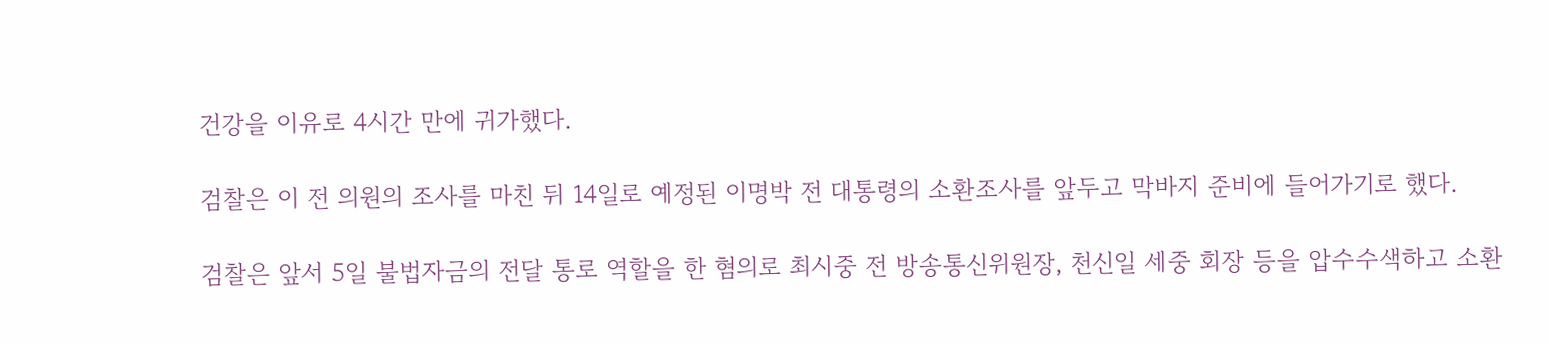건강을 이유로 4시간 만에 귀가했다.

검찰은 이 전 의원의 조사를 마친 뒤 14일로 예정된 이명박 전 대통령의 소환조사를 앞두고 막바지 준비에 들어가기로 했다.

검찰은 앞서 5일 불법자금의 전달 통로 역할을 한 혐의로 최시중 전 방송통신위원장, 천신일 세중 회장 등을 압수수색하고 소환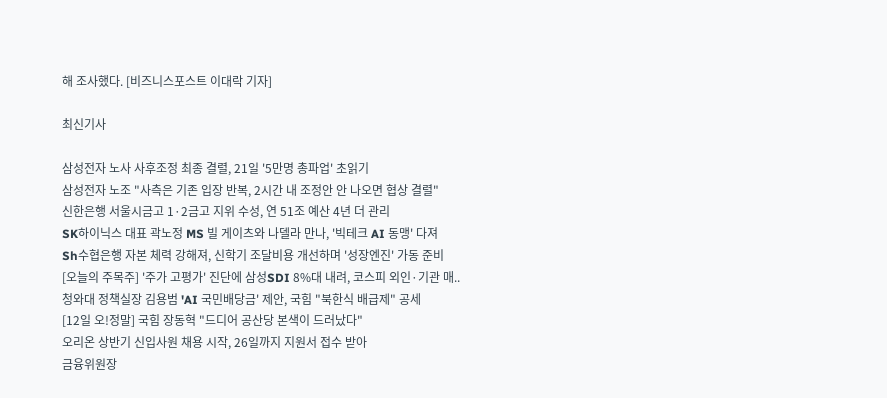해 조사했다. [비즈니스포스트 이대락 기자]

최신기사

삼성전자 노사 사후조정 최종 결렬, 21일 '5만명 총파업' 초읽기
삼성전자 노조 "사측은 기존 입장 반복, 2시간 내 조정안 안 나오면 협상 결렬"
신한은행 서울시금고 1·2금고 지위 수성, 연 51조 예산 4년 더 관리
SK하이닉스 대표 곽노정 MS 빌 게이츠와 나델라 만나, '빅테크 AI 동맹' 다져
Sh수협은행 자본 체력 강해져, 신학기 조달비용 개선하며 '성장엔진' 가동 준비
[오늘의 주목주] '주가 고평가' 진단에 삼성SDI 8%대 내려, 코스피 외인·기관 매..
청와대 정책실장 김용범 'AI 국민배당금' 제안, 국힘 "북한식 배급제" 공세
[12일 오!정말] 국힘 장동혁 "드디어 공산당 본색이 드러났다"
오리온 상반기 신입사원 채용 시작, 26일까지 지원서 접수 받아
금융위원장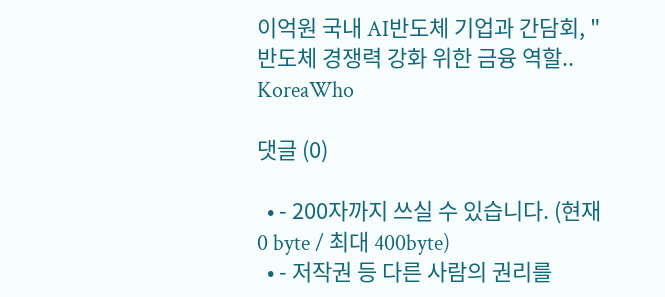이억원 국내 AI반도체 기업과 간담회, "반도체 경쟁력 강화 위한 금융 역할..
KoreaWho

댓글 (0)

  • - 200자까지 쓰실 수 있습니다. (현재 0 byte / 최대 400byte)
  • - 저작권 등 다른 사람의 권리를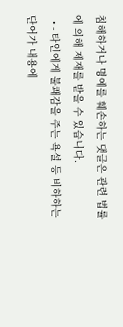침해하거나 명예를 훼손하는 댓글은 관련 법률에 의해 제재를 받을 수 있습니다.
  • - 타인에게 불쾌감을 주는 욕설 등 비하하는 단어가 내용에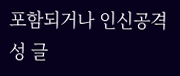포함되거나 인신공격성 글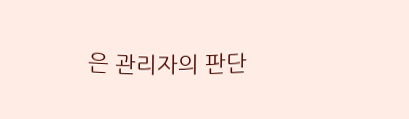은 관리자의 판단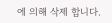에 의해 삭제 합니다.